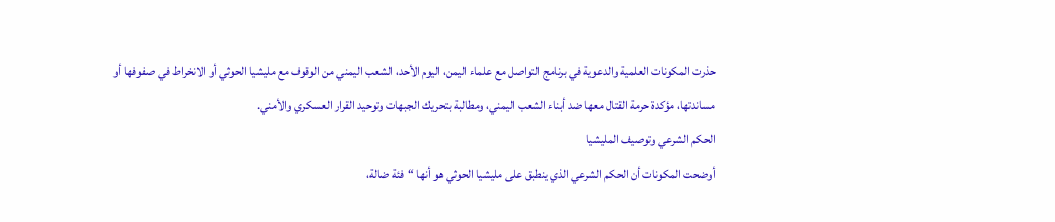حذرت المكونات العلمية والدعوية في برنامج التواصل مع علماء اليمن، اليوم الأحد، الشعب اليمني من الوقوف مع مليشيا الحوثي أو الانخراط في صفوفها أو مساندتها، مؤكدة حرمة القتال معها ضد أبناء الشعب اليمني، ومطالبة بتحريك الجبهات وتوحيد القرار العسكري والأمني.
الحكم الشرعي وتوصيف المليشيا
أوضحت المكونات أن الحكم الشرعي الذي ينطبق على مليشيا الحوثي هو أنها “فئة ضالة،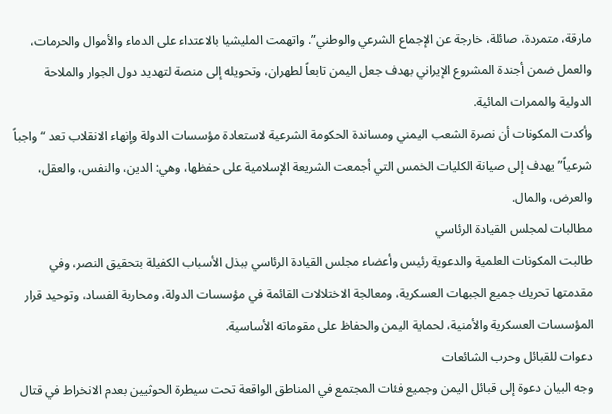مارقة، متمردة، صائلة، خارجة عن الإجماع الشرعي والوطني”. واتهمت المليشيا بالاعتداء على الدماء والأموال والحرمات، والعمل ضمن أجندة المشروع الإيراني بهدف جعل اليمن تابعاً لطهران، وتحويله إلى منصة لتهديد دول الجوار والملاحة الدولية والممرات المائية.
وأكدت المكونات أن نصرة الشعب اليمني ومساندة الحكومة الشرعية لاستعادة مؤسسات الدولة وإنهاء الانقلاب تعد “واجباً شرعياً” يهدف إلى صيانة الكليات الخمس التي أجمعت الشريعة الإسلامية على حفظها، وهي: الدين، والنفس، والعقل، والعرض، والمال.
مطالبات لمجلس القيادة الرئاسي
طالبت المكونات العلمية والدعوية رئيس وأعضاء مجلس القيادة الرئاسي ببذل الأسباب الكفيلة بتحقيق النصر، وفي مقدمتها تحريك جميع الجبهات العسكرية، ومعالجة الاختلالات القائمة في مؤسسات الدولة، ومحاربة الفساد، وتوحيد قرار المؤسسات العسكرية والأمنية، لحماية اليمن والحفاظ على مقوماته الأساسية.
دعوات للقبائل وحرب الشائعات
وجه البيان دعوة إلى قبائل اليمن وجميع فئات المجتمع في المناطق الواقعة تحت سيطرة الحوثيين بعدم الانخراط في قتال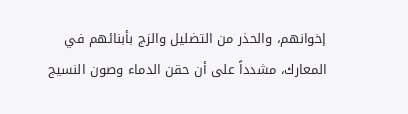إخوانهم، والحذر من التضليل والزج بأبنائهم في المعارك، مشدداً على أن حقن الدماء وصون النسيج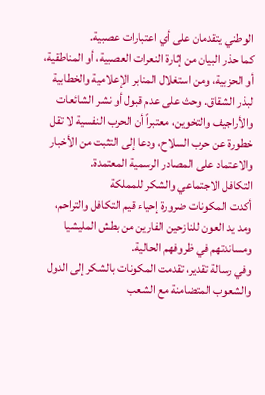الوطني يتقدمان على أي اعتبارات عصبية.
كما حذر البيان من إثارة النعرات العصبية، أو المناطقية، أو الحزبية، ومن استغلال المنابر الإعلامية والخطابية لبذر الشقاق. وحث على عدم قبول أو نشر الشائعات والأراجيف والتخوين، معتبراً أن الحرب النفسية لا تقل خطورة عن حرب السلاح، ودعا إلى التثبت من الأخبار والاعتماد على المصادر الرسمية المعتمدة.
التكافل الاجتماعي والشكر للمملكة
أكدت المكونات ضرورة إحياء قيم التكافل والتراحم، ومد يد العون للنازحين الفارين من بطش المليشيا ومساندتهم في ظروفهم الحالية.
وفي رسالة تقدير، تقدمت المكونات بالشكر إلى الدول والشعوب المتضامنة مع الشعب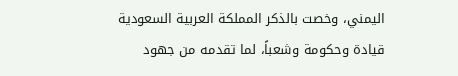اليمني، وخصت بالذكر المملكة العربية السعودية قيادة وحكومة وشعباً، لما تقدمه من جهود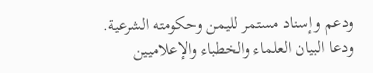ودعم وإسناد مستمر لليمن وحكومته الشرعية.
ودعا البيان العلماء والخطباء والإعلاميين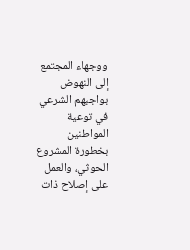ووجهاء المجتمع إلى النهوض بواجبهم الشرعي في توعية المواطنين بخطورة المشروع الحوثي، والعمل على إصلاح ذات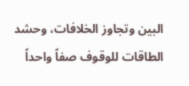البين وتجاوز الخلافات، وحشد الطاقات للوقوف صفاً واحداً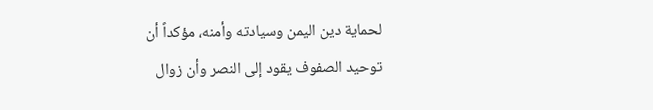لحماية دين اليمن وسيادته وأمنه، مؤكداً أن توحيد الصفوف يقود إلى النصر وأن زوال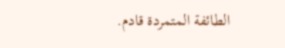الطائفة المتمردة قادم.